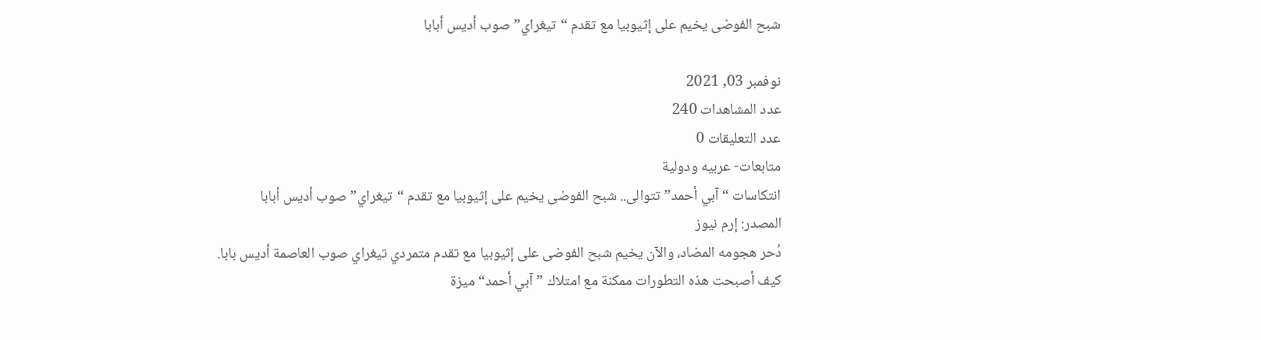شبح الفوضى يخيم على إثيوبيا مع تقدم “تيغراي” صوب أديس أبابا

نوفمبر 03, 2021
عدد المشاهدات 240
عدد التعليقات 0
متابعات- عربيه ودولية
انتكاسات “آبي أحمد” تتوالى.. شبح الفوضى يخيم على إثيوبيا مع تقدم “تيغراي” صوب أديس أبابا
المصدر: إرم نيوز
دُحر هجومه المضاد، والآن يخيم شبح الفوضى على إثيوبيا مع تقدم متمردي تيغراي صوب العاصمة أديس بابا.
كيف أصبحت هذه التطورات ممكنة مع امتلاك ”آبي أحمد“ ميزة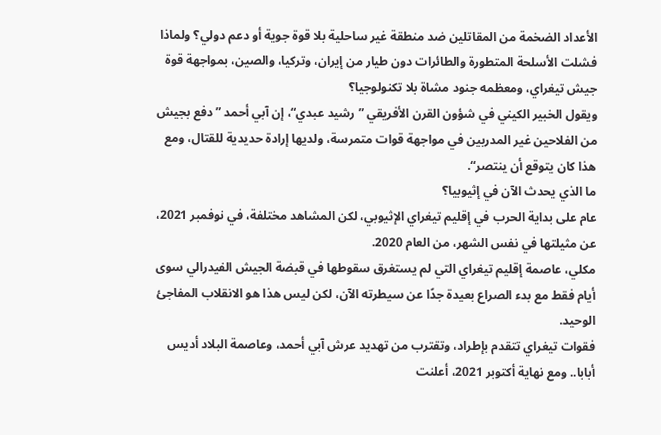الأعداد الضخمة من المقاتلين ضد منطقة غير ساحلية بلا قوة جوية أو دعم دولي؟ ولماذا فشلت الأسلحة المتطورة والطائرات دون طيار من إيران، وتركيا، والصين، بمواجهة قوة جيش تيغراي، ومعظمه جنود مشاة بلا تكنولوجيا؟
ويقول الخبير الكيني في شؤون القرن الأفريقي ”رشيد عبدي“، إن آبي أحمد ”دفع بجيش من الفلاحين غير المدربين في مواجهة قوات متمرسة، ولديها إرادة حديدية للقتال، ومع هذا كان يتوقع أن ينتصر“.
ما الذي يحدث الآن في إثيوبيا؟
عام على بداية الحرب في إقليم تيغراي الإثيوبي، لكن المشاهد مختلفة، في نوفمبر 2021، عن مثيلتها في نفس الشهر، من العام 2020.
مكلي، عاصمة إقليم تيغراي التي لم يستغرق سقوطها في قبضة الجيش الفيدرالي سوى أيام فقط مع بدء الصراع بعيدة جدًا عن سيطرته الآن، لكن ليس هذا هو الانقلاب المفاجئ الوحيد.
فقوات تيغراي تتقدم بإطراد، وتقترب من تهديد عرش آبي أحمد، وعاصمة البلاد أديس أبابا.. ومع نهاية أكتوبر 2021، أعلنت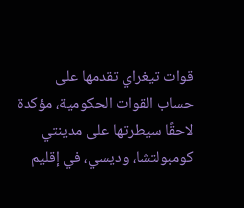قوات تيغراي تقدمها على حساب القوات الحكومية، مؤكدة لاحقًا سيطرتها على مدينتي كومبولتشا، وديسي، في إقليم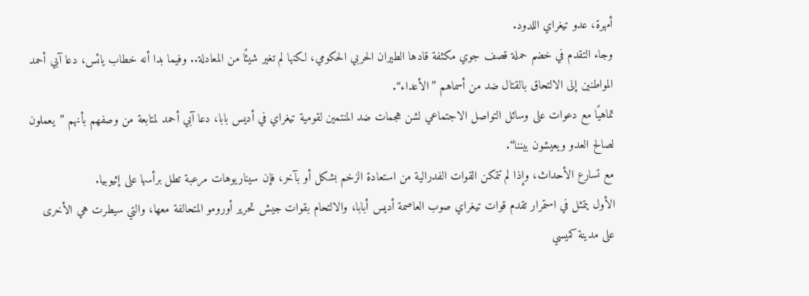أمهرة، عدو تيغراي اللدود.
وجاء التقدم في خضم حملة قصف جوي مكثفة قادها الطيران الحربي الحكومي، لكنها لم تغير شيئًا من المعادلة.. وفيما بدا أنه خطاب يائس، دعا آبي أحمد المواطنين إلى الالتحاق بالقتال ضد من أسماهم ”الأعداء“.
تماهيًا مع دعوات على وسائل التواصل الاجتماعي لشن هجمات ضد المنتمين لقومية تيغراي في أديس بابا، دعا آبي أحمد لمتابعة من وصفهم بأنهم ”يعملون لصالح العدو ويعيشون بيننا“.
مع تسارع الأحداث، وإذا لم تتمكن القوات الفدرالية من استعادة الزخم بشكل أو بآخر، فإن سيناريوهات مرعبة تطل برأسها على إثيوبيا.
الأول يتمثل في استمرار تقدم قوات تيغراي صوب العاصمة أديس أبابا، والالتحام بقوات جيش تحرير أورومو المتحالفة معها، والتي سيطرت هي الأخرى على مدينة كميسي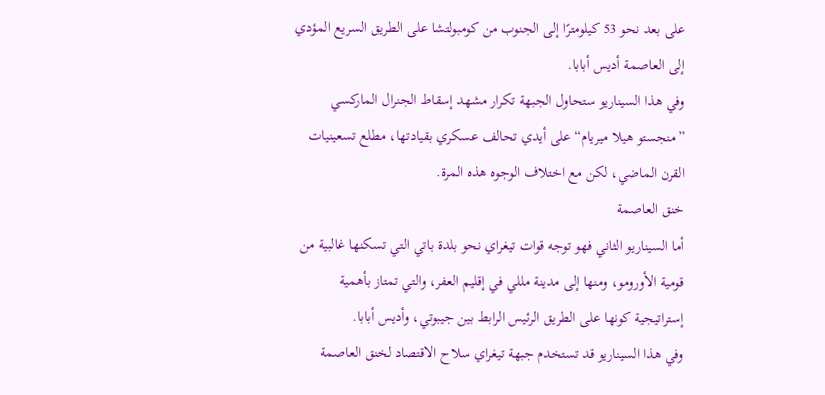على بعد نحو 53 كيلومترًا إلى الجنوب من كومبولتشا على الطريق السريع المؤدي إلى العاصمة أديس أبابا.
وفي هذا السيناريو ستحاول الجبهة تكرار مشهد إسقاط الجنرال الماركسي ”منجستو هيلا ميريام“ على أيدي تحالف عسكري بقيادتها، مطلع تسعينيات القرن الماضي، لكن مع اختلاف الوجوه هذه المرة.
خنق العاصمة
أما السيناريو الثاني فهو توجه قوات تيغراي نحو بلدة باتي التي تسكنها غالبية من قومية الأورومو، ومنها إلى مدينة مللي في إقليم العفر، والتي تمتاز بأهمية إستراتيجية كونها على الطريق الرئيس الرابط بين جيبوتي، وأديس أبابا.
وفي هذا السيناريو قد تستخدم جبهة تيغراي سلاح الاقتصاد لخنق العاصمة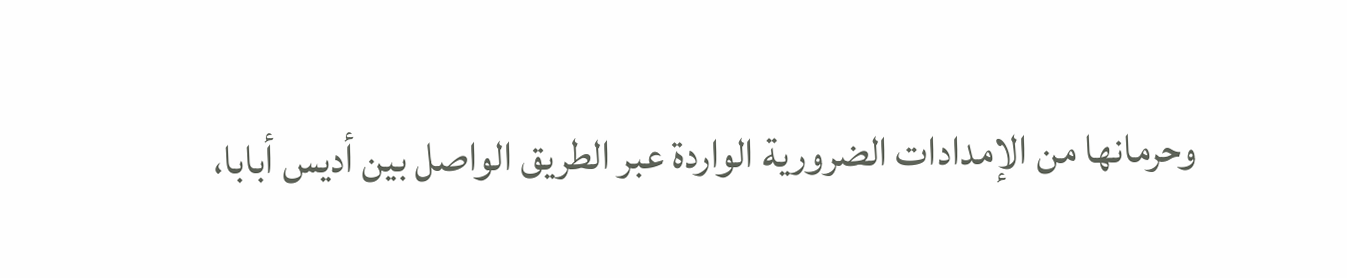وحرمانها من الإمدادات الضرورية الواردة عبر الطريق الواصل بين أديس أبابا،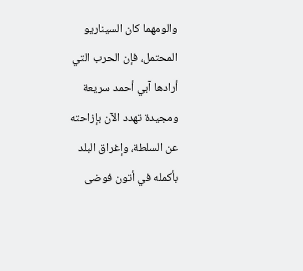والومهما كان السيناريو المحتمل، فإن الحرب التي أرادها آبي أحمد سريعة ومجيدة تهدد الآن بإزاحته عن السلطة، وإغراق البلد بأكمله في أتون فوضى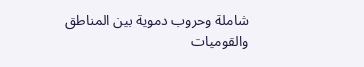شاملة وحروب دموية بين المناطق والقوميات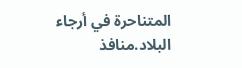المتناحرة في أرجاء البلاد.منافذ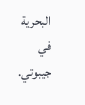البحرية في جيبوتي.